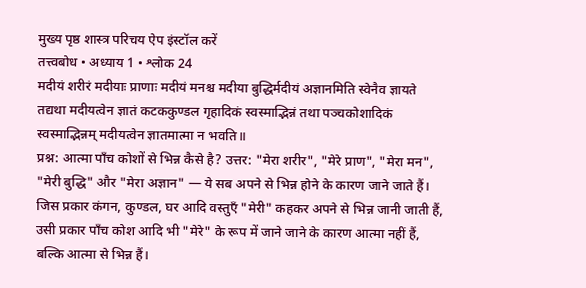मुख्य पृष्ठ शास्त्र परिचय ऐप इंस्टॉल करें
तत्त्वबोध • अध्याय 1 • श्लोक 24
मदीयं शरीरं मदीयाः प्राणाः मदीयं मनश्च मदीया बुद्धिर्मदीयं अज्ञानमिति स्वेनैव ज्ञायते तद्यथा मदीयत्वेन ज्ञातं कटककुण्डल गृहादिकं स्वस्माद्भिन्नं तथा पञ्चकोशादिकं स्वस्माद्भिन्नम् मदीयत्वेन ज्ञातमात्मा न भवति॥
प्रश्न: आत्मा पाँच कोशों से भिन्न कैसे है? उत्तर: "मेरा शरीर", "मेरे प्राण", "मेरा मन", "मेरी बुद्धि" और "मेरा अज्ञान" — ये सब अपने से भिन्न होने के कारण जाने जाते हैं। जिस प्रकार कंगन, कुण्डल, घर आदि वस्तुएँ "मेरी" कहकर अपने से भिन्न जानी जाती हैं, उसी प्रकार पाँच कोश आदि भी "मेरे" के रूप में जाने जाने के कारण आत्मा नहीं हैं, बल्कि आत्मा से भिन्न हैं।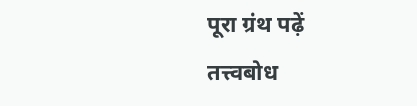पूरा ग्रंथ पढ़ें
तत्त्वबोध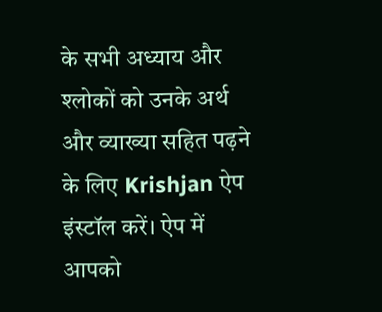के सभी अध्याय और श्लोकों को उनके अर्थ और व्याख्या सहित पढ़ने के लिए Krishjan ऐप इंस्टॉल करें। ऐप में आपको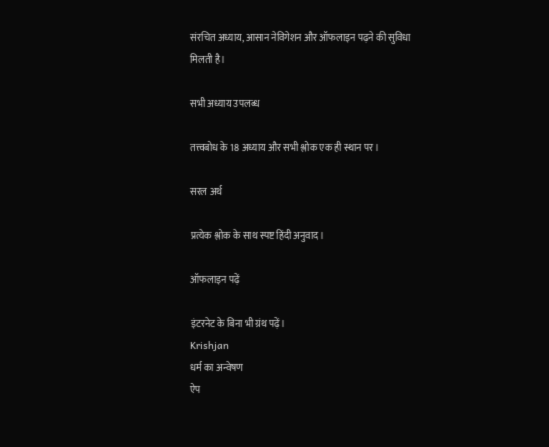संरचित अध्याय, आसान नेविगेशन और ऑफलाइन पढ़ने की सुविधा मिलती है।

सभी अध्याय उपलब्ध

तत्त्वबोध के 18 अध्याय और सभी श्लोक एक ही स्थान पर।

सरल अर्थ

प्रत्येक श्लोक के साथ स्पष्ट हिंदी अनुवाद।

ऑफलाइन पढ़ें

इंटरनेट के बिना भी ग्रंथ पढ़ें।
Krishjan
धर्म का अन्वेषण
ऐप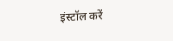इंस्टॉल करें